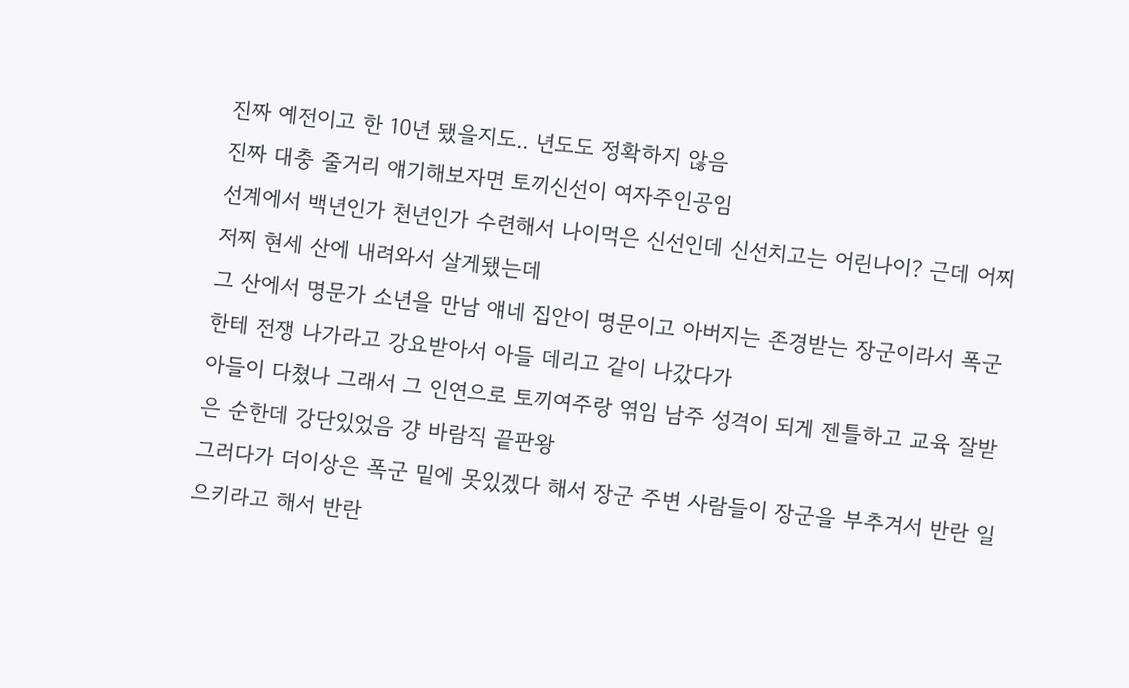진짜 예전이고 한 10년 됐을지도.. 년도도 정확하지 않음
진짜 대충 줄거리 얘기해보자면 토끼신선이 여자주인공임
선계에서 백년인가 천년인가 수련해서 나이먹은 신선인데 신선치고는 어린나이? 근데 어찌저찌 현세 산에 내려와서 살게됐는데
그 산에서 명문가 소년을 만남 얘네 집안이 명문이고 아버지는 존경받는 장군이라서 폭군한테 전쟁 나가라고 강요받아서 아들 데리고 같이 나갔다가
아들이 다쳤나 그래서 그 인연으로 토끼여주랑 엮임 남주 성격이 되게 젠틀하고 교육 잘받은 순한데 강단있었음 걍 바람직 끝판왕
그러다가 더이상은 폭군 밑에 못있겠다 해서 장군 주변 사람들이 장군을 부추겨서 반란 일으키라고 해서 반란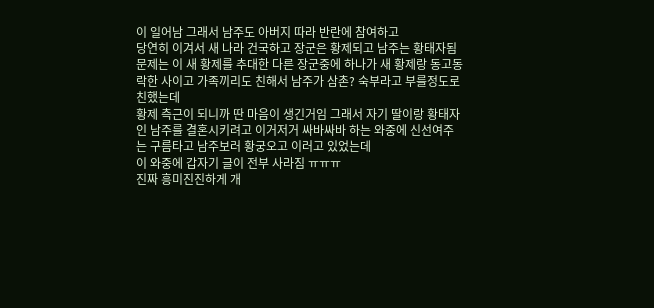이 일어남 그래서 남주도 아버지 따라 반란에 참여하고
당연히 이겨서 새 나라 건국하고 장군은 황제되고 남주는 황태자됨
문제는 이 새 황제를 추대한 다른 장군중에 하나가 새 황제랑 동고동락한 사이고 가족끼리도 친해서 남주가 삼촌? 숙부라고 부를정도로 친했는데
황제 측근이 되니까 딴 마음이 생긴거임 그래서 자기 딸이랑 황태자인 남주를 결혼시키려고 이거저거 싸바싸바 하는 와중에 신선여주는 구름타고 남주보러 황궁오고 이러고 있었는데
이 와중에 갑자기 글이 전부 사라짐 ㅠㅠㅠ
진짜 흥미진진하게 개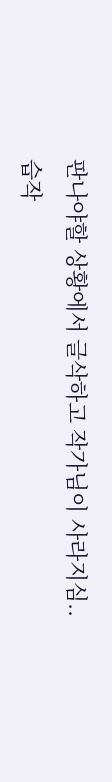판나야할 상황에서 글삭하고 작가님이 사라지심.. 습작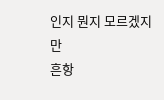인지 뭔지 모르겠지만
흔항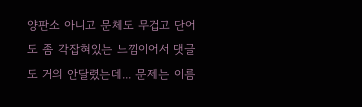양판소 아니고 문체도 무겁고 단어도 좀 각잡혀있는 느낌이어서 댓글도 거의 안달렸는데... 문제는 이름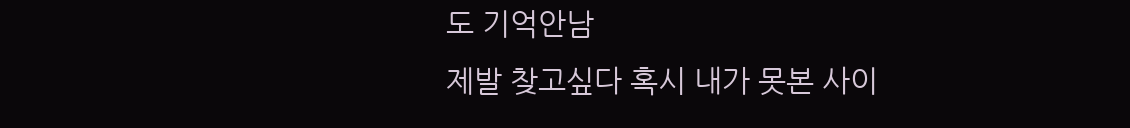도 기억안남
제발 찾고싶다 혹시 내가 못본 사이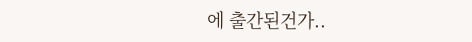에 출간된건가..